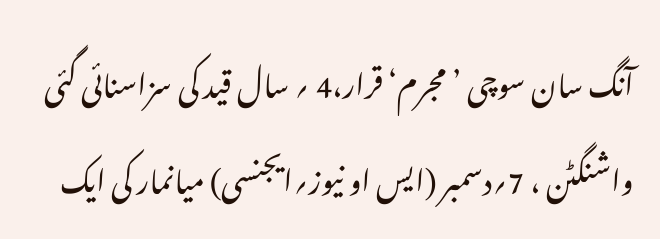آنگ سان سوچی ’مجرم‘قرار،4 ؍ سال قید کی سزاسنائی گئی
واشنگٹن ، 7؍دسمبر (ایس او نیوز؍ایجنسی) میانمار کی ایک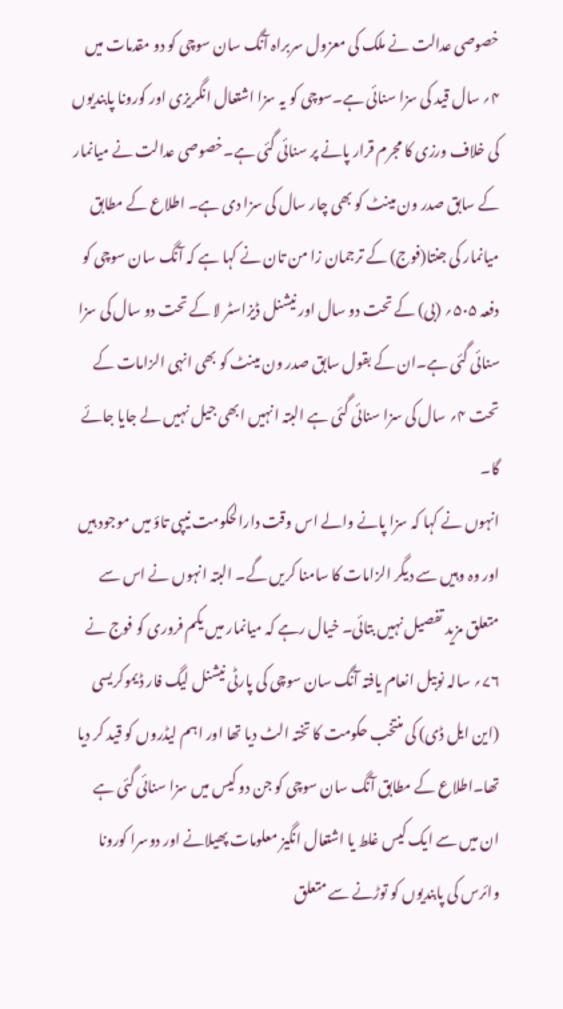خصوصی عدالت نے ملک کی معزول سربراہ آنگ سان سوچی کو دو مقدمات میں ۴؍ سال قید کی سزا سنائی ہے۔سوچی کو یہ سزا اشتعال انگریزی اور کورونا پابندیوں کی خلاف ورزی کا مجرم قرار پانے پر سنائی گئی ہے۔خصوصی عدالت نے میانمار کے سابق صدر ون مینٹ کو بھی چار سال کی سزا دی ہے۔ اطلاع کے مطابق میانمار کی جنتا(فوج) کے ترجمان زا من تان نے کہا ہے کہ آنگ سان سوچی کو دفعہ ۵۰۵؍ (بی) کے تحت دو سال اور نیشنل ڈیزاسٹر لا کے تحت دو سال کی سزا سنائی گئی ہے۔ان کے بقول سابق صدر ون مینٹ کو بھی انہی الزامات کے تحت ۴؍ سال کی سزا سنائی گئی ہے البتہ انہیں ابھی جیل نہیں لے جایا جائے گا۔
انہوں نے کہا کہ سزا پانے والے اس وقت دارالحکومت نیپی تاؤ میں موجود ہیں اور وہ وہیں سے دیگر الزامات کا سامنا کریں گے۔ البتہ انہوں نے اس سے متعلق مزید تفصیل نہیں بتائی۔ خیال رہے کہ میانمار میں یکم فروری کو فوج نے ۷۶؍ سالہ نوبیل انعام یافتہ آنگ سان سوچی کی پارٹی نیشنل لیگ فار ڈیموکریسی (این ایل ڈی) کی منتخب حکومت کا تختہ الٹ دیا تھا اور اہم لیڈروں کو قید کر دیا تھا۔اطلاع کے مطابق آنگ سان سوچی کو جن دو کیس میں سزا سنائی گئی ہے ان میں سے ایک کیس غلط یا اشتعال انگیز معلومات پھیلانے اور دوسرا کورونا وائرس کی پابندیوں کو توڑنے سے متعلق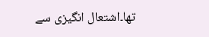تھا۔اشتعال انگیزی سے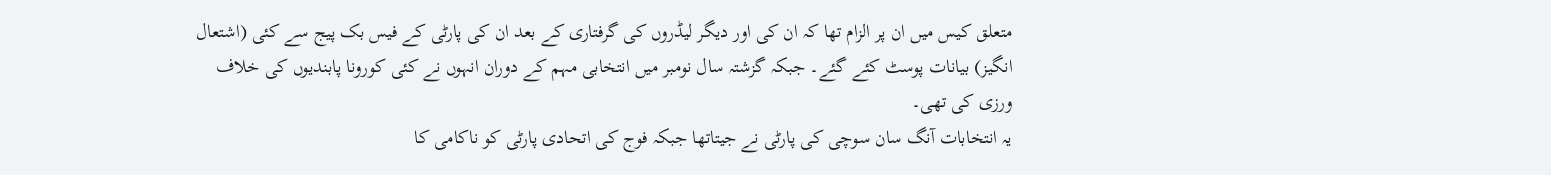متعلق کیس میں ان پر الزام تھا کہ ان کی اور دیگر لیڈروں کی گرفتاری کے بعد ان کی پارٹی کے فیس بک پیج سے کئی (اشتعال انگیز) بیانات پوسٹ کئے گئے۔ جبکہ گزشتہ سال نومبر میں انتخابی مہم کے دوران انہوں نے کئی کورونا پابندیوں کی خلاف ورزی کی تھی۔
یہ انتخابات آنگ سان سوچی کی پارٹی نے جیتاتھا جبکہ فوج کی اتحادی پارٹی کو ناکامی کا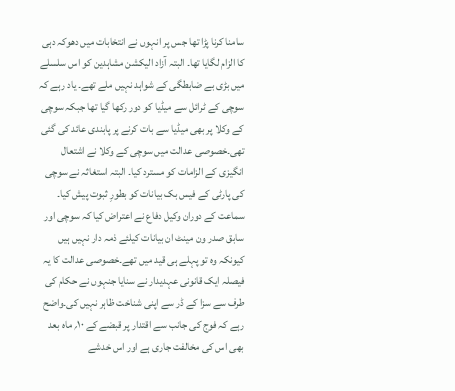سامنا کرنا پڑا تھا جس پر انہوں نے انتخابات میں دھوکہ دہی کا الزام لگایا تھا۔ البتہ آزاد الیکشن مشاہدین کو اس سلسلے میں بڑی بے ضابطگی کے شواہد نہیں ملے تھے۔ یاد رہے کہ سوچی کے ٹرائل سے میڈیا کو دور رکھا گیا تھا جبکہ سوچی کے وکلا پر بھی میڈیا سے بات کرنے پر پابندی عائد کی گئی تھی۔خصوصی عدالت میں سوچی کے وکلا نے اشتعال انگیزی کے الزامات کو مسترد کیا۔ البتہ استغاثہ نے سوچی کی پارٹی کے فیس بک بیانات کو بطورِ ثبوت پیش کیا۔ سماعت کے دوران وکیل دفاع نے اعتراض کیا کہ سوچی اور سابق صدر ون مینٹ ان بیانات کیلئے ذمہ دار نہیں ہیں کیونکہ وہ تو پہلے ہی قید میں تھے۔خصوصی عدالت کا یہ فیصلہ ایک قانونی عہدیدار نے سنایا جنہوں نے حکام کی طرف سے سزا کے ڈر سے اپنی شناخت ظاہر نہیں کی۔واضح رہے کہ فوج کی جانب سے اقتدار پر قبضے کے ۱۰؍ ماہ بعد بھی اس کی مخالفت جاری ہے اور اس خدشے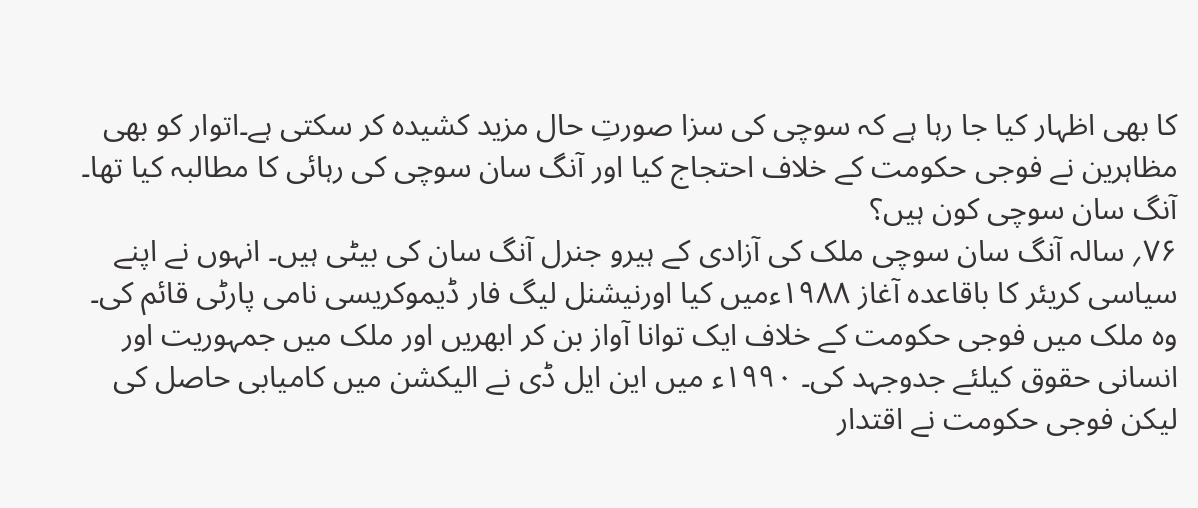کا بھی اظہار کیا جا رہا ہے کہ سوچی کی سزا صورتِ حال مزید کشیدہ کر سکتی ہے۔اتوار کو بھی مظاہرین نے فوجی حکومت کے خلاف احتجاج کیا اور آنگ سان سوچی کی رہائی کا مطالبہ کیا تھا۔
آنگ سان سوچی کون ہیں؟
۷۶؍ سالہ آنگ سان سوچی ملک کی آزادی کے ہیرو جنرل آنگ سان کی بیٹی ہیں۔ انہوں نے اپنے سیاسی کریئر کا باقاعدہ آغاز ۱۹۸۸ءمیں کیا اورنیشنل لیگ فار ڈیموکریسی نامی پارٹی قائم کی۔ وہ ملک میں فوجی حکومت کے خلاف ایک توانا آواز بن کر ابھریں اور ملک میں جمہوریت اور انسانی حقوق کیلئے جدوجہد کی۔ ۱۹۹۰ء میں این ایل ڈی نے الیکشن میں کامیابی حاصل کی لیکن فوجی حکومت نے اقتدار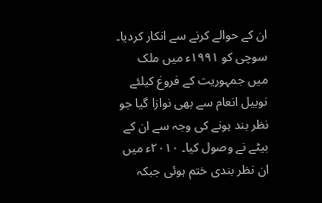ان کے حوالے کرنے سے انکار کردیا۔ سوچی کو ۱۹۹۱ء میں ملک میں جمہوریت کے فروغ کیلئے نوبیل انعام سے بھی نوازا گیا جو نظر بند ہونے کی وجہ سے ان کے بیٹے نے وصول کیا۔ ۲۰۱۰ء میں ان نظر بندی ختم ہوئی جبکہ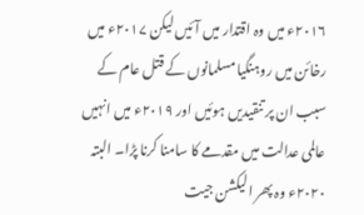۲۰۱۶ء میں وہ اقتدار میں آئیں لیکن ۲۰۱۷ء میں رخائن میں روہنگیا مسلمانوں کے قتل عام کے سبب ان پر تنقیدیں ہوئیں اور ۲۰۱۹ء میں انہیں عالمی عدالت میں مقدمے کا سامنا کرنا پڑا۔ البتہ ۲۰۲۰ء وہ پھر الیکشن جیت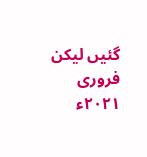گئیں لیکن فروری ۲۰۲۱ء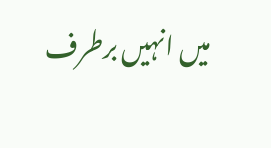میں انہیں برطرف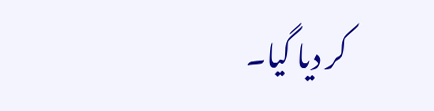کر دیا گیا۔